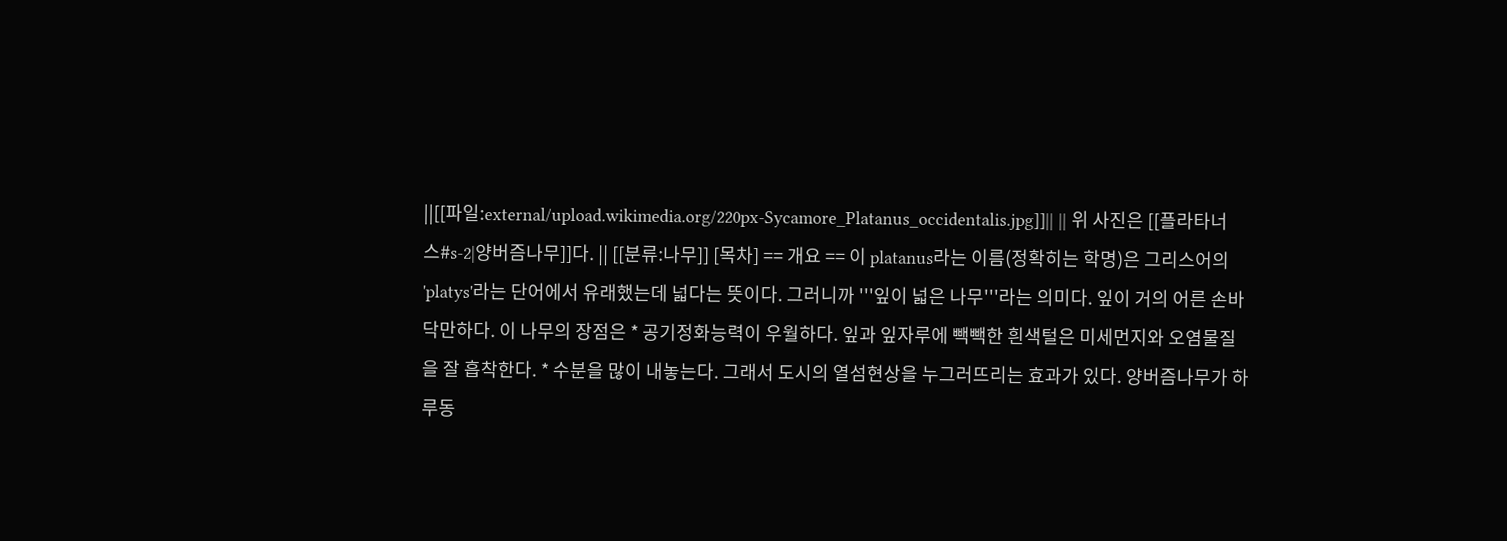||[[파일:external/upload.wikimedia.org/220px-Sycamore_Platanus_occidentalis.jpg]]|| || 위 사진은 [[플라타너스#s-2|양버즘나무]]다. || [[분류:나무]] [목차] == 개요 == 이 platanus라는 이름(정확히는 학명)은 그리스어의 'platys'라는 단어에서 유래했는데 넓다는 뜻이다. 그러니까 '''잎이 넓은 나무'''라는 의미다. 잎이 거의 어른 손바닥만하다. 이 나무의 장점은 * 공기정화능력이 우월하다. 잎과 잎자루에 빽빽한 흰색털은 미세먼지와 오염물질을 잘 흡착한다. * 수분을 많이 내놓는다. 그래서 도시의 열섬현상을 누그러뜨리는 효과가 있다. 양버즘나무가 하루동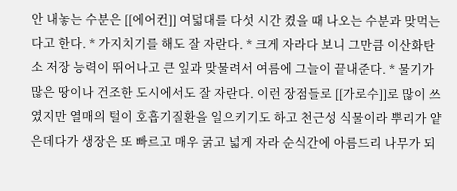안 내놓는 수분은 [[에어컨]] 여덟대를 다섯 시간 켰을 때 나오는 수분과 맞먹는다고 한다. * 가지치기를 해도 잘 자란다. * 크게 자라다 보니 그만큼 이산화탄소 저장 능력이 뛰어나고 큰 잎과 맞물려서 여름에 그늘이 끝내준다. * 물기가 많은 땅이나 건조한 도시에서도 잘 자란다. 이런 장점들로 [[가로수]]로 많이 쓰였지만 열매의 털이 호흡기질환을 일으키기도 하고 천근성 식물이라 뿌리가 얕은데다가 생장은 또 빠르고 매우 굵고 넓게 자라 순식간에 아름드리 나무가 되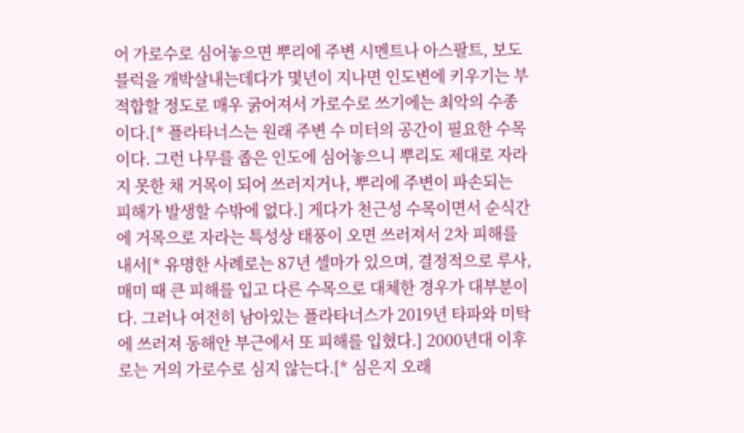어 가로수로 심어놓으면 뿌리에 주변 시멘트나 아스팔트, 보도블럭을 개박살내는데다가 몇년이 지나면 인도변에 키우기는 부적합할 정도로 매우 굵어져서 가로수로 쓰기에는 최악의 수종이다.[* 플라타너스는 원래 주변 수 미터의 공간이 필요한 수목이다. 그런 나무를 좁은 인도에 심어놓으니 뿌리도 제대로 자라지 못한 채 거목이 되어 쓰러지거나, 뿌리에 주변이 파손되는 피해가 발생할 수밖에 없다.] 게다가 천근성 수목이면서 순식간에 거목으로 자라는 특성상 태풍이 오면 쓰러져서 2차 피해를 내서[* 유명한 사례로는 87년 셀마가 있으며, 결정적으로 루사, 매미 때 큰 피해를 입고 다른 수목으로 대체한 경우가 대부분이다. 그러나 여전히 남아있는 플라타너스가 2019년 타파와 미탁에 쓰러져 동해안 부근에서 또 피해를 입혔다.] 2000년대 이후로는 거의 가로수로 심지 않는다.[* 심은지 오래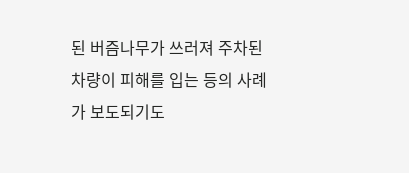된 버즘나무가 쓰러져 주차된 차량이 피해를 입는 등의 사례가 보도되기도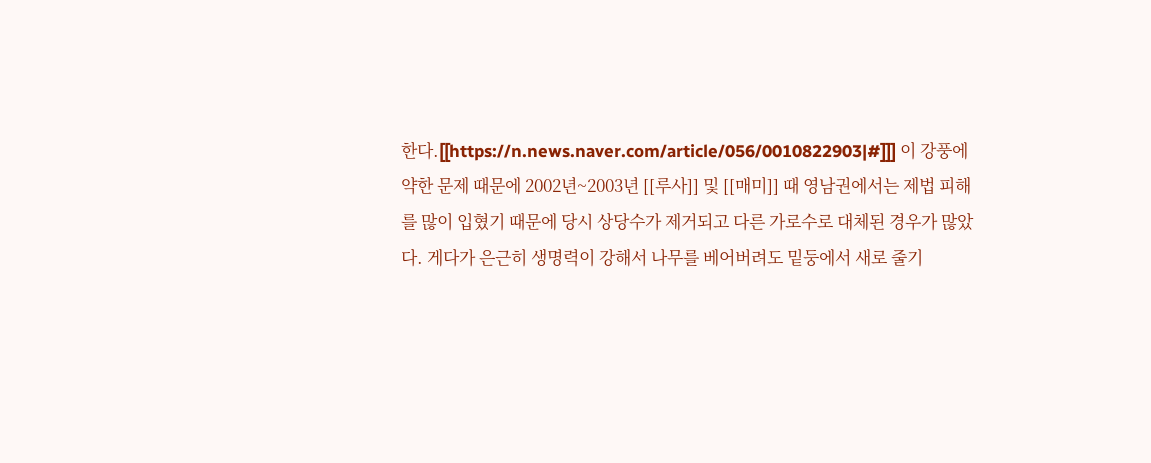한다.[[https://n.news.naver.com/article/056/0010822903|#]]] 이 강풍에 약한 문제 때문에 2002년~2003년 [[루사]] 및 [[매미]] 때 영남권에서는 제법 피해를 많이 입혔기 때문에 당시 상당수가 제거되고 다른 가로수로 대체된 경우가 많았다. 게다가 은근히 생명력이 강해서 나무를 베어버려도 밑둥에서 새로 줄기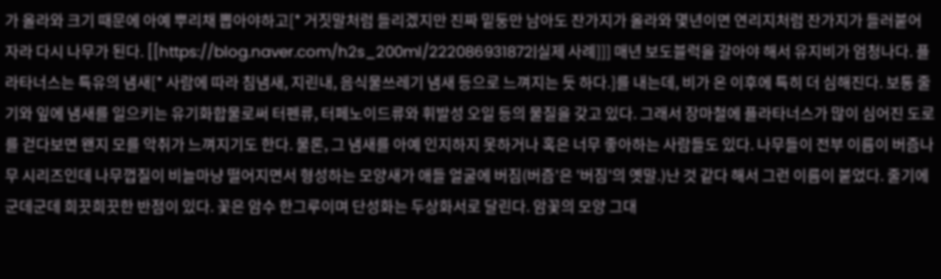가 올라와 크기 때문에 아예 뿌리채 뽑아야하고[* 거짓말처럼 들리겠지만 진짜 밑둥만 남아도 잔가지가 올라와 몇년이면 연리지처럼 잔가지가 들러붙어 자라 다시 나무가 된다. [[https://blog.naver.com/h2s_200ml/222086931872|실제 사례]]] 매년 보도블럭을 갈아야 해서 유지비가 엄청나다. 플라타너스는 특유의 냄새[* 사람에 따라 침냄새, 지린내, 음식물쓰레기 냄새 등으로 느껴지는 듯 하다.]를 내는데, 비가 온 이후에 특히 더 심해진다. 보통 줄기와 잎에 냄새를 일으키는 유기화합물로써 터펜류, 터페노이드류와 휘발성 오일 등의 물질을 갖고 있다. 그래서 장마철에 플라타너스가 많이 심어진 도로를 걷다보면 왠지 모를 악취가 느껴지기도 한다. 물론, 그 냄새를 아예 인지하지 못하거나 혹은 너무 좋아하는 사람들도 있다. 나무들이 전부 이름이 버즘나무 시리즈인데 나무껍질이 비늘마냥 떨어지면서 형성하는 모양새가 애들 얼굴에 버짐(버즘'은 '버짐'의 옛말.)난 것 같다 해서 그런 이름이 붙었다. 줄기에 군데군데 희끗희끗한 반점이 있다. 꽃은 암수 한그루이며 단성화는 두상화서로 달린다. 암꽃의 모양 그대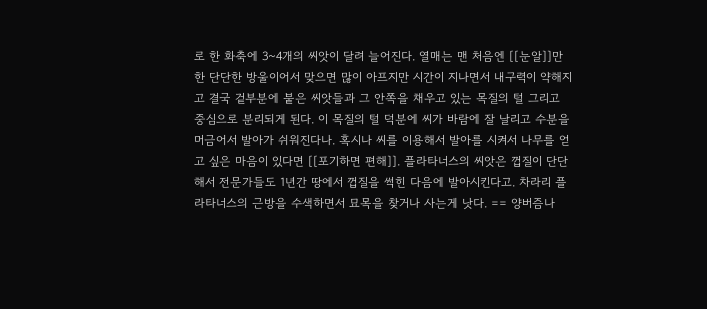로 한 화축에 3~4개의 씨앗이 달려 늘어진다. 열매는 맨 처음엔 [[눈알]]만한 단단한 방울이어서 맞으면 많이 아프지만 시간이 지나면서 내구력이 약해지고 결국 겉부분에 붙은 씨앗들과 그 안쪽을 채우고 있는 목질의 털 그리고 중심으로 분리되게 된다. 이 목질의 털 덕분에 씨가 바람에 잘 날리고 수분을 머금어서 발아가 쉬워진다나. 혹시나 씨를 이용해서 발아를 시켜서 나무를 얻고 싶은 마음이 있다면 [[포기하면 편해]]. 플라타너스의 씨앗은 껍질이 단단해서 전문가들도 1년간 땅에서 껍질을 썩힌 다음에 발아시킨다고. 차라리 플라타너스의 근방을 수색하면서 묘목을 찾거나 사는게 낫다. == 양버즘나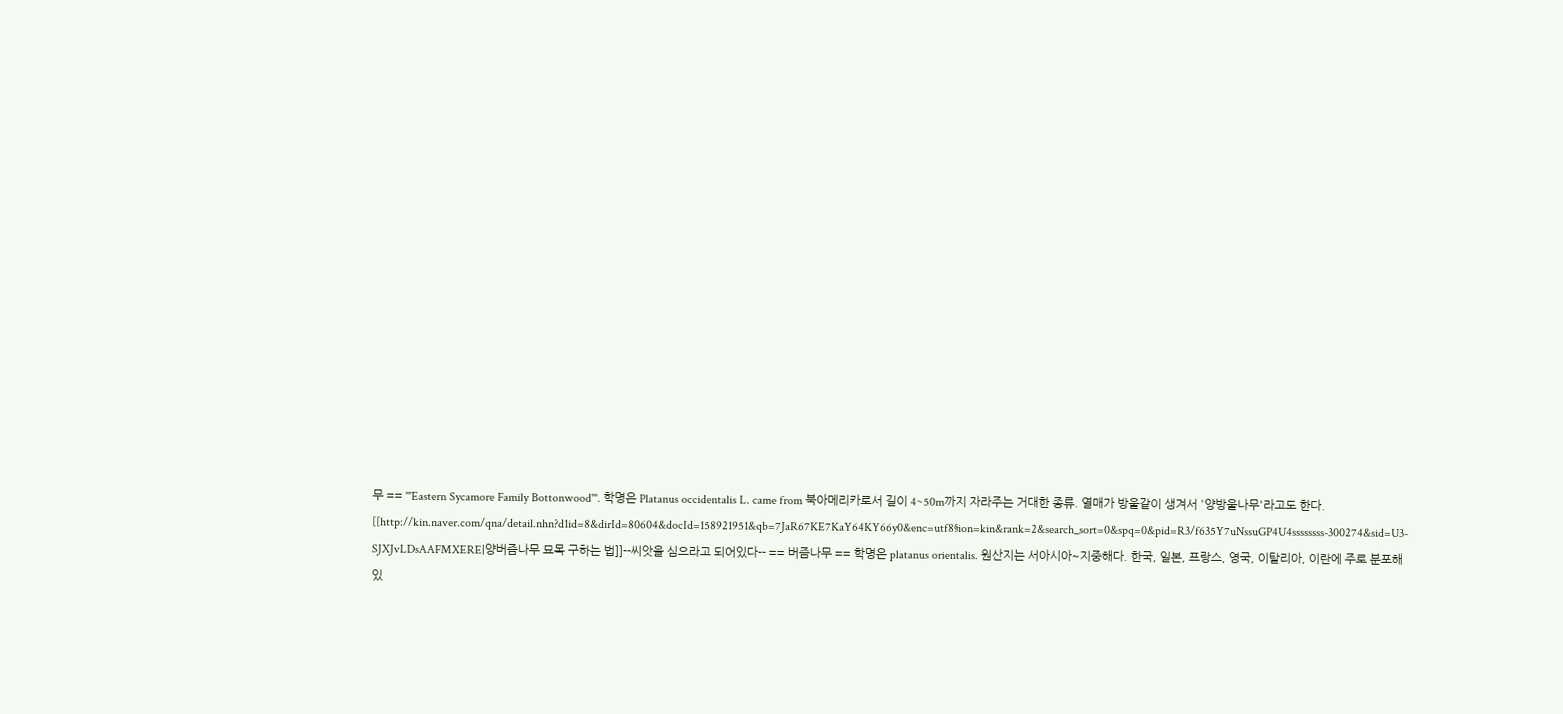무 == '''Eastern Sycamore Family Bottonwood'''. 학명은 Platanus occidentalis L. came from 북아메리카로서 길이 4~50m까지 자라주는 거대한 종류. 열매가 방울같이 생겨서 '양방울나무'라고도 한다. [[http://kin.naver.com/qna/detail.nhn?d1id=8&dirId=80604&docId=158921951&qb=7JaR67KE7KaY64KY66y0&enc=utf8§ion=kin&rank=2&search_sort=0&spq=0&pid=R3/f635Y7uNssuGP4U4ssssssss-300274&sid=U3-SJXJvLDsAAFMXERE|양버즘나무 묘목 구하는 법]]--씨앗을 심으라고 되어있다-- == 버즘나무 == 학명은 platanus orientalis. 원산지는 서아시아~지중해다. 한국, 일본, 프랑스, 영국, 이탈리아, 이란에 주로 분포해있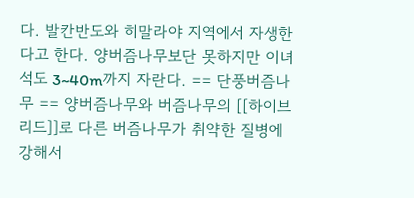다. 발칸반도와 히말라야 지역에서 자생한다고 한다. 양버즘나무보단 못하지만 이녀석도 3~40m까지 자란다. == 단풍버즘나무 == 양버즘나무와 버즘나무의 [[하이브리드]]로 다른 버즘나무가 취약한 질병에 강해서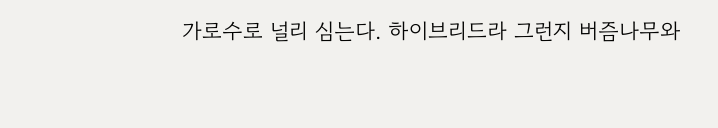가로수로 널리 심는다. 하이브리드라 그런지 버즘나무와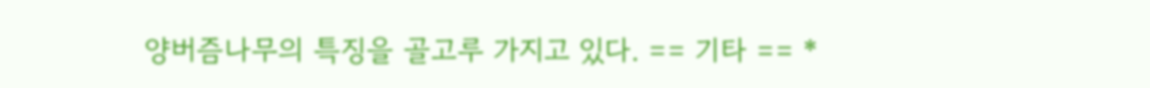양버즘나무의 특징을 골고루 가지고 있다. == 기타 == *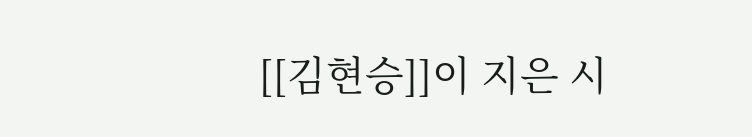[[김현승]]이 지은 시